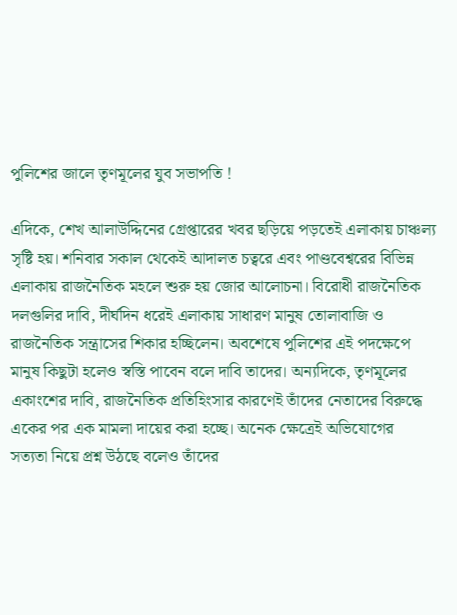পুলিশের জালে তৃণমূলের যুব সভাপতি !

এদিকে, শেখ আলাউদ্দিনের গ্রেপ্তারের খবর ছড়িয়ে পড়তেই এলাকায় চাঞ্চল্য সৃষ্টি হয়। শনিবার সকাল থেকেই আদালত চত্বরে এবং পাণ্ডবেশ্বরের বিভিন্ন এলাকায় রাজনৈতিক মহলে শুরু হয় জোর আলোচনা। বিরোধী রাজনৈতিক দলগুলির দাবি, দীর্ঘদিন ধরেই এলাকায় সাধারণ মানুষ তোলাবাজি ও রাজনৈতিক সন্ত্রাসের শিকার হচ্ছিলেন। অবশেষে পুলিশের এই পদক্ষেপে মানুষ কিছুটা হলেও স্বস্তি পাবেন বলে দাবি তাদের। অন্যদিকে, তৃণমূলের একাংশের দাবি, রাজনৈতিক প্রতিহিংসার কারণেই তাঁদের নেতাদের বিরুদ্ধে একের পর এক মামলা দায়ের করা হচ্ছে। অনেক ক্ষেত্রেই অভিযোগের সত্যতা নিয়ে প্রশ্ন উঠছে বলেও তাঁদের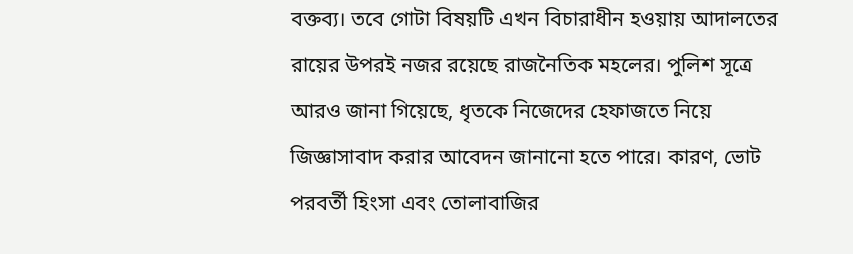বক্তব্য। তবে গোটা বিষয়টি এখন বিচারাধীন হওয়ায় আদালতের রায়ের উপরই নজর রয়েছে রাজনৈতিক মহলের। পুলিশ সূত্রে আরও জানা গিয়েছে, ধৃতকে নিজেদের হেফাজতে নিয়ে জিজ্ঞাসাবাদ করার আবেদন জানানো হতে পারে। কারণ, ভোট পরবর্তী হিংসা এবং তোলাবাজির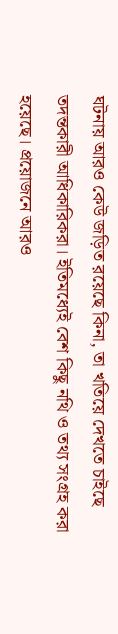ঘটনায় আরও কেউ জড়িত রয়েছে কিনা, তা খতিয়ে দেখতে চাইছে তদন্তকারী আধিকারিকরা। ইতিমধ্যেই বেশ কিছু নথি ও তথ্য সংগ্রহ করা হয়েছে। প্রয়োজনে আরও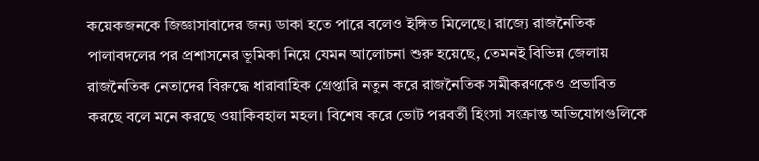কয়েকজনকে জিজ্ঞাসাবাদের জন্য ডাকা হতে পারে বলেও ইঙ্গিত মিলেছে। রাজ্যে রাজনৈতিক পালাবদলের পর প্রশাসনের ভূমিকা নিয়ে যেমন আলোচনা শুরু হয়েছে, তেমনই বিভিন্ন জেলায় রাজনৈতিক নেতাদের বিরুদ্ধে ধারাবাহিক গ্রেপ্তারি নতুন করে রাজনৈতিক সমীকরণকেও প্রভাবিত করছে বলে মনে করছে ওয়াকিবহাল মহল। বিশেষ করে ভোট পরবর্তী হিংসা সংক্রান্ত অভিযোগগুলিকে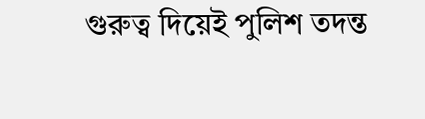গুরুত্ব দিয়েই পুলিশ তদন্ত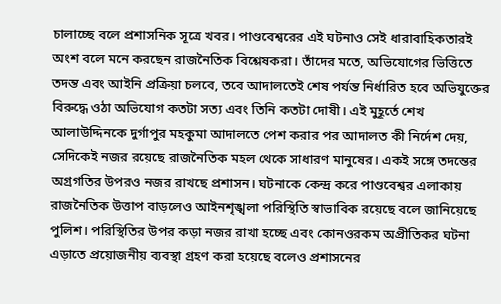চালাচ্ছে বলে প্রশাসনিক সূত্রে খবর। পাণ্ডবেশ্বরের এই ঘটনাও সেই ধারাবাহিকতারই অংশ বলে মনে করছেন রাজনৈতিক বিশ্লেষকরা। তাঁদের মতে, অভিযোগের ভিত্তিতে তদন্ত এবং আইনি প্রক্রিয়া চলবে, তবে আদালতেই শেষ পর্যন্ত নির্ধারিত হবে অভিযুক্তের বিরুদ্ধে ওঠা অভিযোগ কতটা সত্য এবং তিনি কতটা দোষী। এই মুহূর্তে শেখ আলাউদ্দিনকে দুর্গাপুর মহকুমা আদালতে পেশ করার পর আদালত কী নির্দেশ দেয়, সেদিকেই নজর রয়েছে রাজনৈতিক মহল থেকে সাধারণ মানুষের। একই সঙ্গে তদন্তের অগ্রগতির উপরও নজর রাখছে প্রশাসন। ঘটনাকে কেন্দ্র করে পাণ্ডবেশ্বর এলাকায় রাজনৈতিক উত্তাপ বাড়লেও আইনশৃঙ্খলা পরিস্থিতি স্বাভাবিক রয়েছে বলে জানিয়েছে পুলিশ। পরিস্থিতির উপর কড়া নজর রাখা হচ্ছে এবং কোনওরকম অপ্রীতিকর ঘটনা এড়াতে প্রয়োজনীয় ব্যবস্থা গ্রহণ করা হয়েছে বলেও প্রশাসনের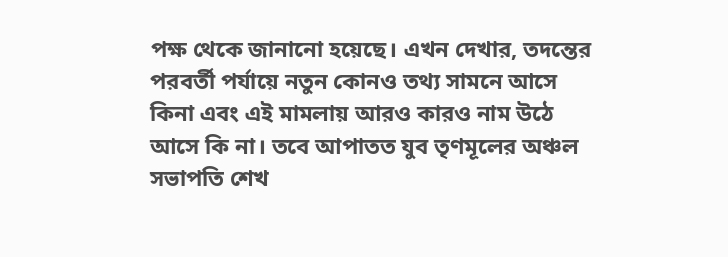পক্ষ থেকে জানানো হয়েছে। এখন দেখার, তদন্তের পরবর্তী পর্যায়ে নতুন কোনও তথ্য সামনে আসে কিনা এবং এই মামলায় আরও কারও নাম উঠে আসে কি না। তবে আপাতত যুব তৃণমূলের অঞ্চল সভাপতি শেখ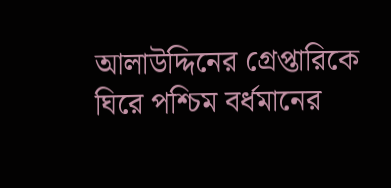আলাউদ্দিনের গ্রেপ্তারিকে ঘিরে পশ্চিম বর্ধমানের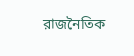রাজনৈতিক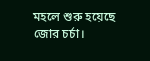মহলে শুরু হয়েছে জোর চর্চা।